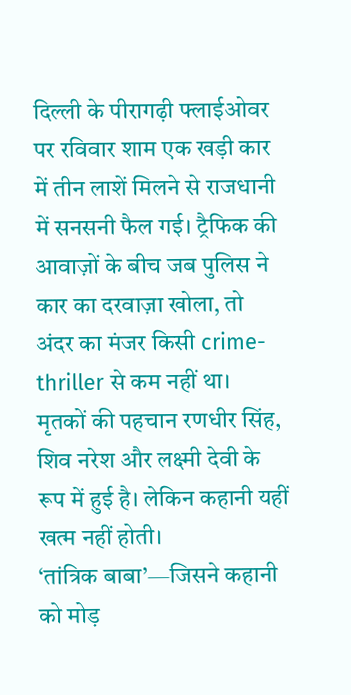दिल्ली के पीरागढ़ी फ्लाईओवर पर रविवार शाम एक खड़ी कार में तीन लाशें मिलने से राजधानी में सनसनी फैल गई। ट्रैफिक की आवाज़ों के बीच जब पुलिस ने कार का दरवाज़ा खोला, तो अंदर का मंजर किसी crime-thriller से कम नहीं था।
मृतकों की पहचान रणधीर सिंह, शिव नरेश और लक्ष्मी देवी के रूप में हुई है। लेकिन कहानी यहीं खत्म नहीं होती।
‘तांत्रिक बाबा’—जिसने कहानी को मोड़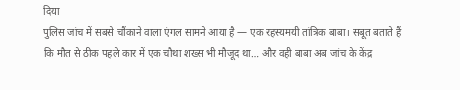दिया
पुलिस जांच में सबसे चौंकाने वाला एंगल सामने आया है — एक रहस्यमयी तांत्रिक बाबा। सबूत बताते हैं कि मौत से ठीक पहले कार में एक चौथा शख्स भी मौजूद था… और वही बाबा अब जांच के केंद्र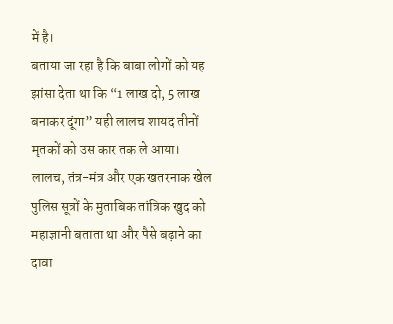में है।
बताया जा रहा है कि बाबा लोगों को यह झांसा देता था कि “1 लाख दो, 5 लाख बनाकर दूंगा” यही लालच शायद तीनों मृतकों को उस कार तक ले आया।
लालच, तंत्र-मंत्र और एक खतरनाक खेल
पुलिस सूत्रों के मुताबिक तांत्रिक खुद को महाज्ञानी बताता था और पैसे बढ़ाने का दावा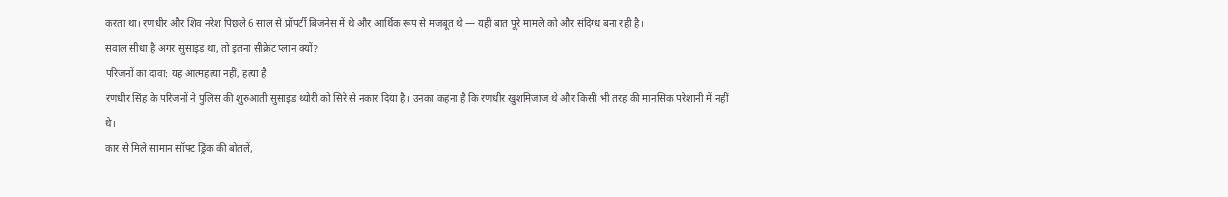करता था। रणधीर और शिव नरेश पिछले 6 साल से प्रॉपर्टी बिजनेस में थे और आर्थिक रूप से मजबूत थे — यही बात पूरे मामले को और संदिग्ध बना रही है।
सवाल सीधा है अगर सुसाइड था, तो इतना सीक्रेट प्लान क्यों?
परिजनों का दावा: यह आत्महत्या नहीं, हत्या है
रणधीर सिंह के परिजनों ने पुलिस की शुरुआती सुसाइड थ्योरी को सिरे से नकार दिया है। उनका कहना है कि रणधीर खुशमिजाज थे और किसी भी तरह की मानसिक परेशानी में नहीं थे।
कार से मिले सामान सॉफ्ट ड्रिंक की बोतलें,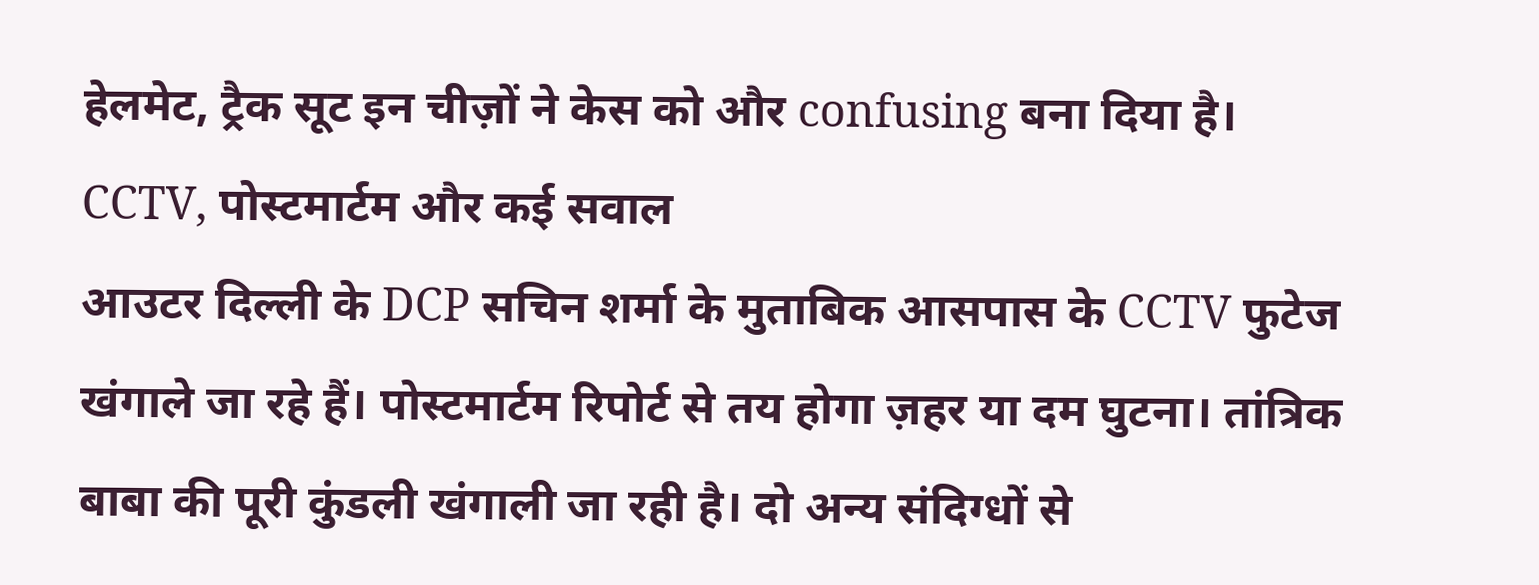हेलमेट, ट्रैक सूट इन चीज़ों ने केस को और confusing बना दिया है।
CCTV, पोस्टमार्टम और कई सवाल
आउटर दिल्ली के DCP सचिन शर्मा के मुताबिक आसपास के CCTV फुटेज खंगाले जा रहे हैं। पोस्टमार्टम रिपोर्ट से तय होगा ज़हर या दम घुटना। तांत्रिक बाबा की पूरी कुंडली खंगाली जा रही है। दो अन्य संदिग्धों से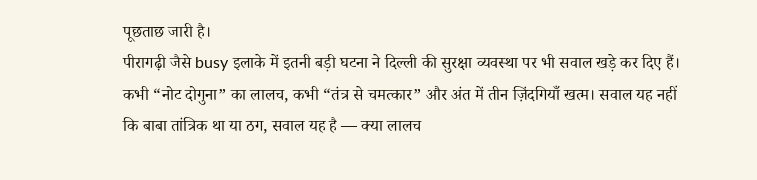पूछताछ जारी है।
पीरागढ़ी जैसे busy इलाके में इतनी बड़ी घटना ने दिल्ली की सुरक्षा व्यवस्था पर भी सवाल खड़े कर दिए हैं।
कभी “नोट दोगुना” का लालच, कभी “तंत्र से चमत्कार” और अंत में तीन ज़िंदगियाँ खत्म। सवाल यह नहीं कि बाबा तांत्रिक था या ठग, सवाल यह है — क्या लालच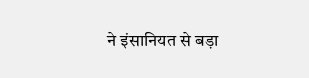ने इंसानियत से बड़ा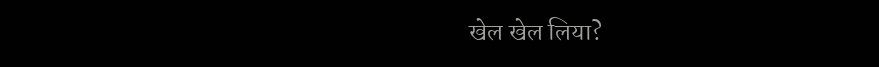खेल खेल लिया?